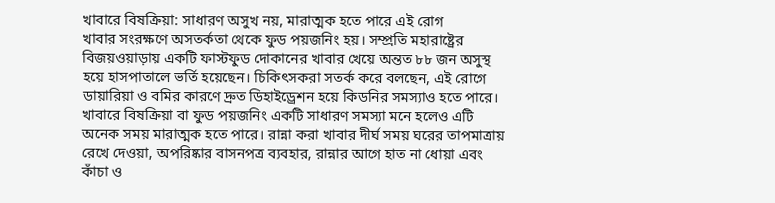খাবারে বিষক্রিয়া: সাধারণ অসুখ নয়, মারাত্মক হতে পারে এই রোগ
খাবার সংরক্ষণে অসতর্কতা থেকে ফুড পয়জনিং হয়। সম্প্রতি মহারাষ্ট্রের বিজয়ওয়াড়ায় একটি ফাস্টফুড দোকানের খাবার খেয়ে অন্তত ৮৮ জন অসুস্থ হয়ে হাসপাতালে ভর্তি হয়েছেন। চিকিৎসকরা সতর্ক করে বলছেন, এই রোগে ডায়ারিয়া ও বমির কারণে দ্রুত ডিহাইড্রেশন হয়ে কিডনির সমস্যাও হতে পারে।
খাবারে বিষক্রিয়া বা ফুড পয়জনিং একটি সাধারণ সমস্যা মনে হলেও এটি অনেক সময় মারাত্মক হতে পারে। রান্না করা খাবার দীর্ঘ সময় ঘরের তাপমাত্রায় রেখে দেওয়া, অপরিষ্কার বাসনপত্র ব্যবহার, রান্নার আগে হাত না ধোয়া এবং কাঁচা ও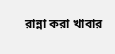রান্না করা খাবার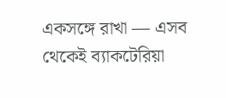একসঙ্গে রাখা — এসব থেকেই ব্যাকটেরিয়া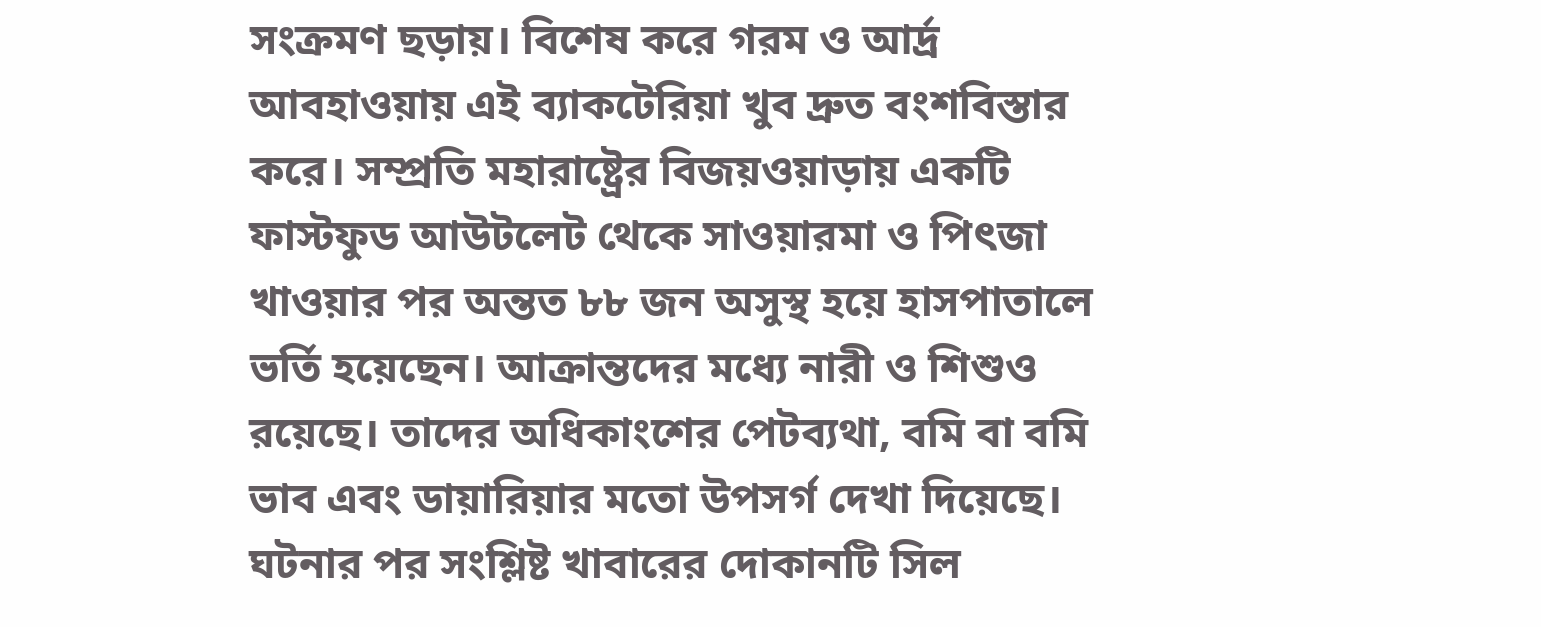সংক্রমণ ছড়ায়। বিশেষ করে গরম ও আর্দ্র আবহাওয়ায় এই ব্যাকটেরিয়া খুব দ্রুত বংশবিস্তার করে। সম্প্রতি মহারাষ্ট্রের বিজয়ওয়াড়ায় একটি ফাস্টফুড আউটলেট থেকে সাওয়ারমা ও পিৎজা খাওয়ার পর অন্তত ৮৮ জন অসুস্থ হয়ে হাসপাতালে ভর্তি হয়েছেন। আক্রান্তদের মধ্যে নারী ও শিশুও রয়েছে। তাদের অধিকাংশের পেটব্যথা, বমি বা বমি ভাব এবং ডায়ারিয়ার মতো উপসর্গ দেখা দিয়েছে। ঘটনার পর সংশ্লিষ্ট খাবারের দোকানটি সিল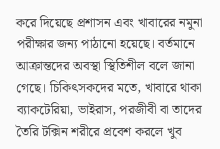করে দিয়েছে প্রশাসন এবং খাবারের নমুনা পরীক্ষার জন্য পাঠানো হয়েছে। বর্তমানে আক্রান্তদের অবস্থা স্থিতিশীল বলে জানা গেছে। চিকিৎসকদের মতে, খাবারে থাকা ব্যাকটেরিয়া, ভাইরাস, পরজীবী বা তাদের তৈরি টক্সিন শরীরে প্রবেশ করলে খুব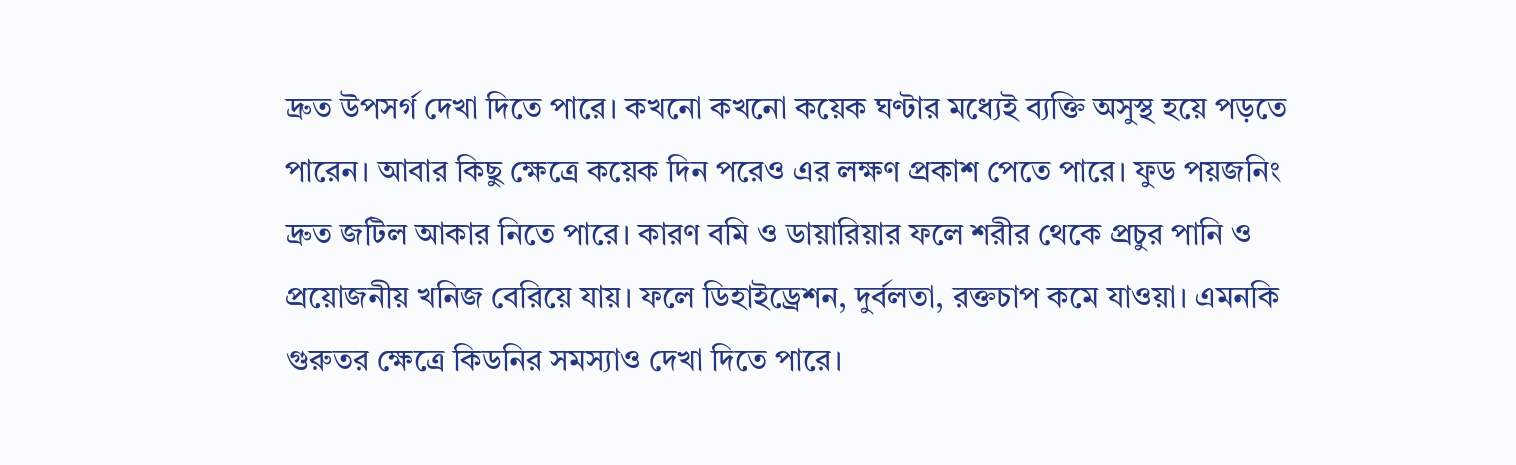দ্রুত উপসর্গ দেখা দিতে পারে। কখনো কখনো কয়েক ঘণ্টার মধ্যেই ব্যক্তি অসুস্থ হয়ে পড়তে পারেন। আবার কিছু ক্ষেত্রে কয়েক দিন পরেও এর লক্ষণ প্রকাশ পেতে পারে। ফুড পয়জনিং দ্রুত জটিল আকার নিতে পারে। কারণ বমি ও ডায়ারিয়ার ফলে শরীর থেকে প্রচুর পানি ও প্রয়োজনীয় খনিজ বেরিয়ে যায়। ফলে ডিহাইড্রেশন, দুর্বলতা, রক্তচাপ কমে যাওয়া। এমনকি গুরুতর ক্ষেত্রে কিডনির সমস্যাও দেখা দিতে পারে।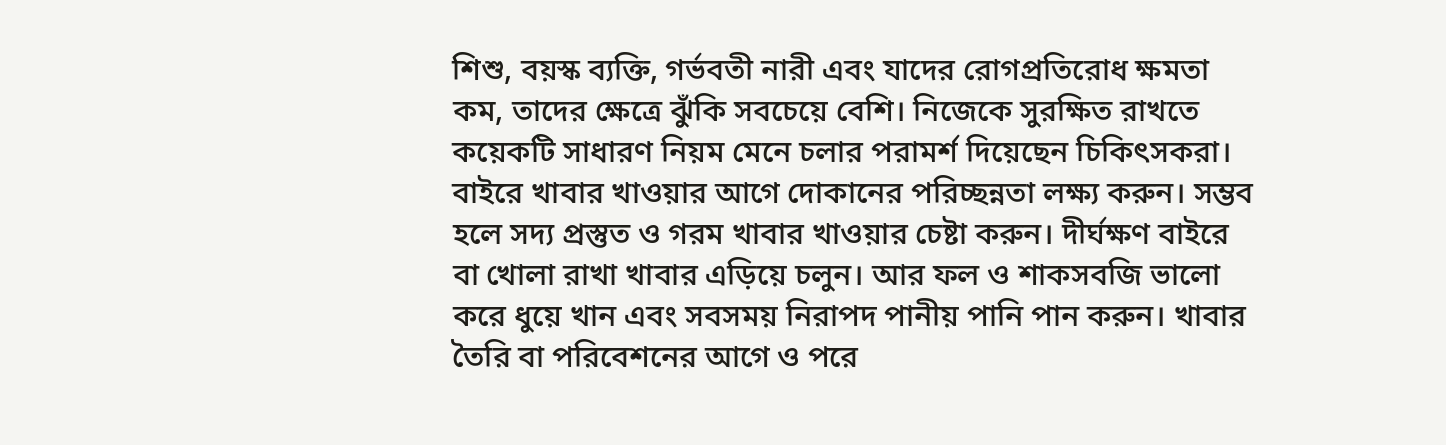শিশু, বয়স্ক ব্যক্তি, গর্ভবতী নারী এবং যাদের রোগপ্রতিরোধ ক্ষমতা কম, তাদের ক্ষেত্রে ঝুঁকি সবচেয়ে বেশি। নিজেকে সুরক্ষিত রাখতে কয়েকটি সাধারণ নিয়ম মেনে চলার পরামর্শ দিয়েছেন চিকিৎসকরা। বাইরে খাবার খাওয়ার আগে দোকানের পরিচ্ছন্নতা লক্ষ্য করুন। সম্ভব হলে সদ্য প্রস্তুত ও গরম খাবার খাওয়ার চেষ্টা করুন। দীর্ঘক্ষণ বাইরে বা খোলা রাখা খাবার এড়িয়ে চলুন। আর ফল ও শাকসবজি ভালো করে ধুয়ে খান এবং সবসময় নিরাপদ পানীয় পানি পান করুন। খাবার তৈরি বা পরিবেশনের আগে ও পরে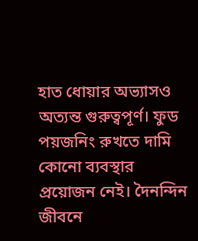হাত ধোয়ার অভ্যাসও অত্যন্ত গুরুত্বপূর্ণ। ফুড পয়জনিং রুখতে দামি কোনো ব্যবস্থার প্রয়োজন নেই। দৈনন্দিন জীবনে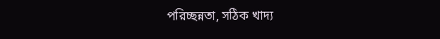পরিচ্ছন্নতা, সঠিক খাদ্য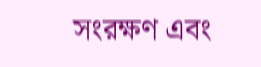সংরক্ষণ এবং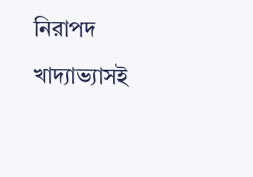নিরাপদ খাদ্যাভ্যাসই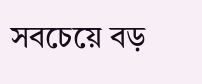সবচেয়ে বড়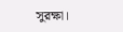সুরক্ষা।